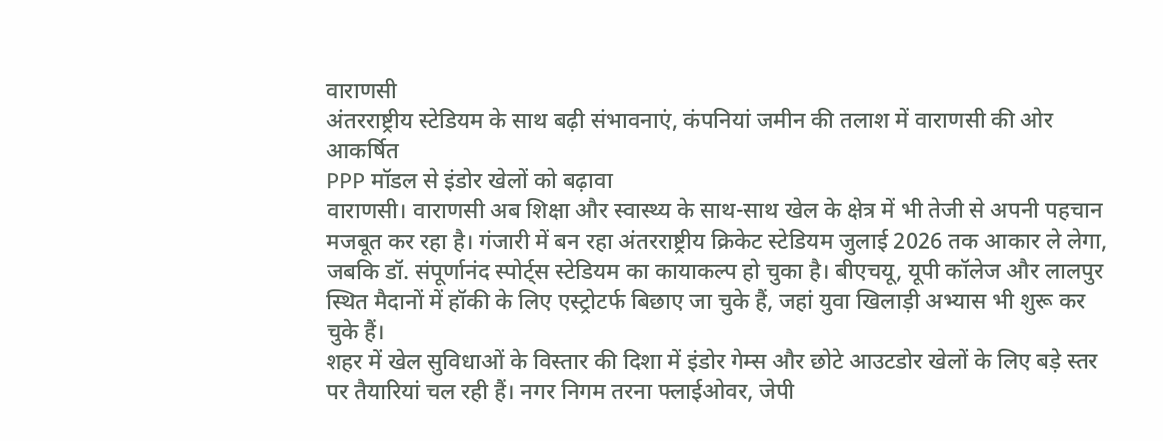वाराणसी
अंतरराष्ट्रीय स्टेडियम के साथ बढ़ी संभावनाएं, कंपनियां जमीन की तलाश में वाराणसी की ओर आकर्षित
PPP मॉडल से इंडोर खेलों को बढ़ावा
वाराणसी। वाराणसी अब शिक्षा और स्वास्थ्य के साथ-साथ खेल के क्षेत्र में भी तेजी से अपनी पहचान मजबूत कर रहा है। गंजारी में बन रहा अंतरराष्ट्रीय क्रिकेट स्टेडियम जुलाई 2026 तक आकार ले लेगा, जबकि डॉ. संपूर्णानंद स्पोर्ट्स स्टेडियम का कायाकल्प हो चुका है। बीएचयू, यूपी कॉलेज और लालपुर स्थित मैदानों में हॉकी के लिए एस्ट्रोटर्फ बिछाए जा चुके हैं, जहां युवा खिलाड़ी अभ्यास भी शुरू कर चुके हैं।
शहर में खेल सुविधाओं के विस्तार की दिशा में इंडोर गेम्स और छोटे आउटडोर खेलों के लिए बड़े स्तर पर तैयारियां चल रही हैं। नगर निगम तरना फ्लाईओवर, जेपी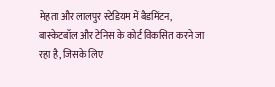मेहता और लालपुर स्टेडियम में बैडमिंटन, बास्केटबॉल और टेनिस के कोर्ट विकसित करने जा रहा है, जिसके लिए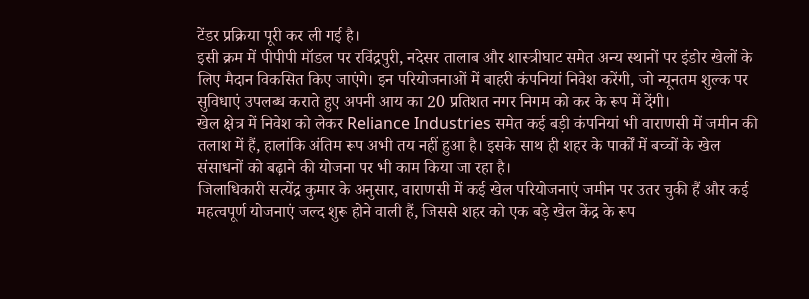टेंडर प्रक्रिया पूरी कर ली गई है।
इसी क्रम में पीपीपी मॉडल पर रविंद्रपुरी, नदेसर तालाब और शास्त्रीघाट समेत अन्य स्थानों पर इंडोर खेलों के लिए मैदान विकसित किए जाएंगे। इन परियोजनाओं में बाहरी कंपनियां निवेश करेंगी, जो न्यूनतम शुल्क पर सुविधाएं उपलब्ध कराते हुए अपनी आय का 20 प्रतिशत नगर निगम को कर के रूप में देंगी।
खेल क्षेत्र में निवेश को लेकर Reliance Industries समेत कई बड़ी कंपनियां भी वाराणसी में जमीन की तलाश में हैं, हालांकि अंतिम रूप अभी तय नहीं हुआ है। इसके साथ ही शहर के पार्कों में बच्चों के खेल संसाधनों को बढ़ाने की योजना पर भी काम किया जा रहा है।
जिलाधिकारी सत्येंद्र कुमार के अनुसार, वाराणसी में कई खेल परियोजनाएं जमीन पर उतर चुकी हैं और कई महत्वपूर्ण योजनाएं जल्द शुरू होने वाली हैं, जिससे शहर को एक बड़े खेल केंद्र के रूप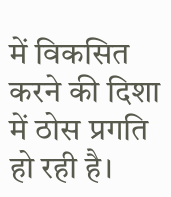में विकसित करने की दिशा में ठोस प्रगति हो रही है।